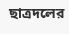ছাত্রদলের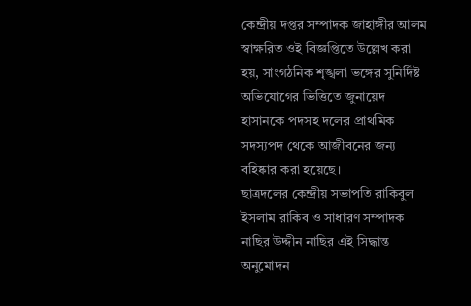কেন্দ্রীয় দপ্তর সম্পাদক জাহাঙ্গীর আলম স্বাক্ষরিত ওই বিজ্ঞপ্তিতে উল্লেখ করা হয়, সাংগঠনিক শৃঙ্খলা ভঙ্গের সুনির্দিষ্ট অভিযোগের ভিত্তিতে জুনায়েদ হাসানকে পদসহ দলের প্রাথমিক সদস্যপদ থেকে আজীবনের জন্য বহিষ্কার করা হয়েছে।
ছাত্রদলের কেন্দ্রীয় সভাপতি রাকিবুল ইসলাম রাকিব ও সাধারণ সম্পাদক নাছির উদ্দীন নাছির এই সিদ্ধান্ত অনুমোদন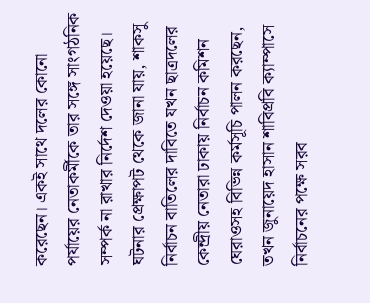করেছেন। একই সাথে দলের কোনো পর্যায়ের নেতাকর্মীকে তার সঙ্গে সাংগঠনিক সম্পর্ক না রাখার নির্দেশ দেওয়া হয়েছে।
ঘটনার প্রেক্ষাপট থেকে জানা যায়, শাকসু নির্বাচন বাতিলের দাবিতে যখন ছাত্রদলের কেন্দ্রীয় নেতারা ঢাকায় নির্বাচন কমিশন ঘেরাওসহ বিভিন্ন কর্মসূচি পালন করছেন, তখন জুনায়েদ হাসান শাবিপ্রবি ক্যাম্পাসে নির্বাচনের পক্ষে সরব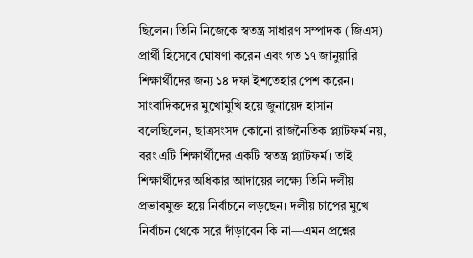ছিলেন। তিনি নিজেকে স্বতন্ত্র সাধারণ সম্পাদক (জিএস) প্রার্থী হিসেবে ঘোষণা করেন এবং গত ১৭ জানুয়ারি শিক্ষার্থীদের জন্য ১৪ দফা ইশতেহার পেশ করেন।
সাংবাদিকদের মুখোমুখি হয়ে জুনায়েদ হাসান বলেছিলেন, ছাত্রসংসদ কোনো রাজনৈতিক প্ল্যাটফর্ম নয়, বরং এটি শিক্ষার্থীদের একটি স্বতন্ত্র প্ল্যাটফর্ম। তাই শিক্ষার্থীদের অধিকার আদায়ের লক্ষ্যে তিনি দলীয় প্রভাবমুক্ত হয়ে নির্বাচনে লড়ছেন। দলীয় চাপের মুখে নির্বাচন থেকে সরে দাঁড়াবেন কি না—এমন প্রশ্নের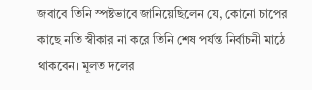জবাবে তিনি স্পষ্টভাবে জানিয়েছিলেন যে, কোনো চাপের কাছে নতি স্বীকার না করে তিনি শেষ পর্যন্ত নির্বাচনী মাঠে থাকবেন। মূলত দলের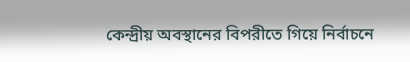কেন্দ্রীয় অবস্থানের বিপরীতে গিয়ে নির্বাচনে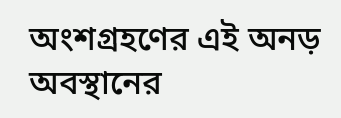অংশগ্রহণের এই অনড় অবস্থানের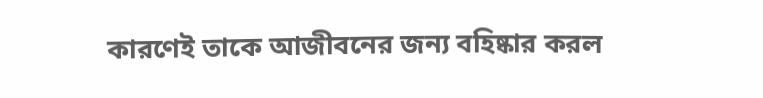কারণেই তাকে আজীবনের জন্য বহিষ্কার করল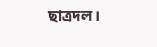ছাত্রদল।